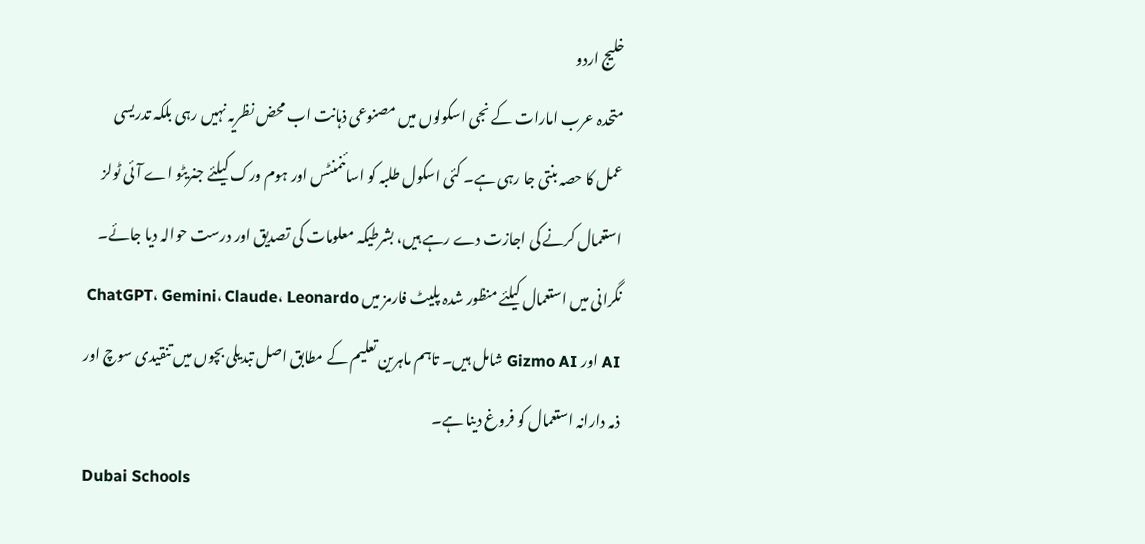خلیج اردو
متحدہ عرب امارات کے نجی اسکولوں میں مصنوعی ذہانت اب محض نظریہ نہیں رہی بلکہ تدریسی عمل کا حصہ بنتی جا رہی ہے۔ کئی اسکول طلبہ کو اسائنمنٹس اور ہوم ورک کیلئے جنریٹو اے آئی ٹولز استعمال کرنے کی اجازت دے رہے ہیں، بشرطیکہ معلومات کی تصدیق اور درست حوالہ دیا جائے۔
نگرانی میں استعمال کیلئے منظور شدہ پلیٹ فارمز میں ChatGPT، Gemini، Claude، Leonardo AI اور Gizmo AI شامل ہیں۔ تاہم ماہرین تعلیم کے مطابق اصل تبدیلی بچوں میں تنقیدی سوچ اور ذمہ دارانہ استعمال کو فروغ دینا ہے۔
Dubai Schools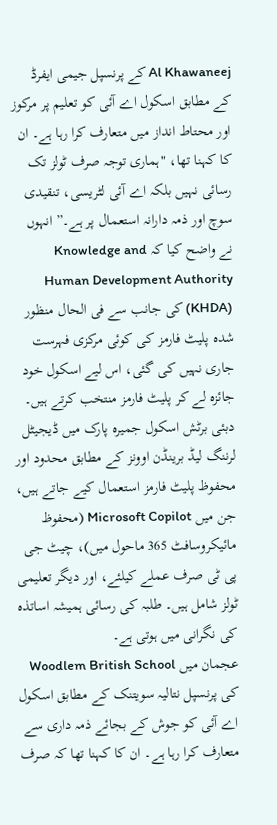Al Khawaneej کے پرنسپل جیمی ایفرڈ کے مطابق اسکول اے آئی کو تعلیم پر مرکوز اور محتاط انداز میں متعارف کرا رہا ہے۔ ان کا کہنا تھا، "ہماری توجہ صرف ٹولز تک رسائی نہیں بلکہ اے آئی لٹریسی، تنقیدی سوچ اور ذمہ دارانہ استعمال پر ہے۔” انہوں نے واضح کیا کہ Knowledge and Human Development Authority (KHDA) کی جانب سے فی الحال منظور شدہ پلیٹ فارمز کی کوئی مرکزی فہرست جاری نہیں کی گئی، اس لیے اسکول خود جائزہ لے کر پلیٹ فارمز منتخب کرتے ہیں۔
دبئی برٹش اسکول جمیرہ پارک میں ڈیجیٹل لرننگ لیڈ برینڈن اوونز کے مطابق محدود اور محفوظ پلیٹ فارمز استعمال کیے جاتے ہیں، جن میں Microsoft Copilot (محفوظ مائیکروسافٹ 365 ماحول میں)، چیٹ جی پی ٹی صرف عملے کیلئے، اور دیگر تعلیمی ٹولز شامل ہیں۔ طلبہ کی رسائی ہمیشہ اساتذہ کی نگرانی میں ہوتی ہے۔
عجمان میں Woodlem British School کی پرنسپل نتالیہ سویتنک کے مطابق اسکول اے آئی کو جوش کے بجائے ذمہ داری سے متعارف کرا رہا ہے۔ ان کا کہنا تھا کہ صرف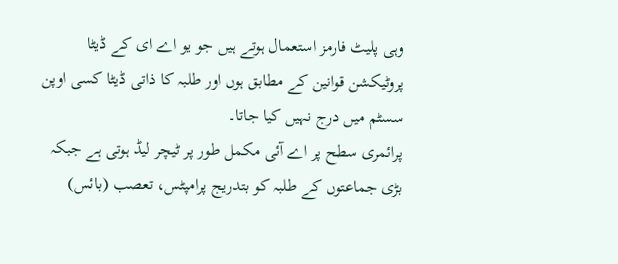وہی پلیٹ فارمز استعمال ہوتے ہیں جو یو اے ای کے ڈیٹا پروٹیکشن قوانین کے مطابق ہوں اور طلبہ کا ذاتی ڈیٹا کسی اوپن سسٹم میں درج نہیں کیا جاتا۔
پرائمری سطح پر اے آئی مکمل طور پر ٹیچر لیڈ ہوتی ہے جبکہ بڑی جماعتوں کے طلبہ کو بتدریج پرامپٹس، تعصب (بائس)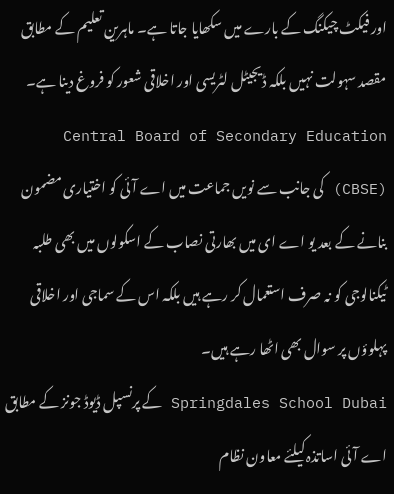اور فیکٹ چیکنگ کے بارے میں سکھایا جاتا ہے۔ ماہرین تعلیم کے مطابق مقصد سہولت نہیں بلکہ ڈیجیٹل لٹریسی اور اخلاقی شعور کو فروغ دینا ہے۔
Central Board of Secondary Education (CBSE) کی جانب سے نویں جماعت میں اے آئی کو اختیاری مضمون بنانے کے بعد یو اے ای میں بھارتی نصاب کے اسکولوں میں بھی طلبہ ٹیکنالوجی کو نہ صرف استعمال کر رہے ہیں بلکہ اس کے سماجی اور اخلاقی پہلوؤں پر سوال بھی اٹھا رہے ہیں۔
Springdales School Dubai کے پرنسپل ڈیوڈ جونز کے مطابق اے آئی اساتذہ کیلئے معاون نظام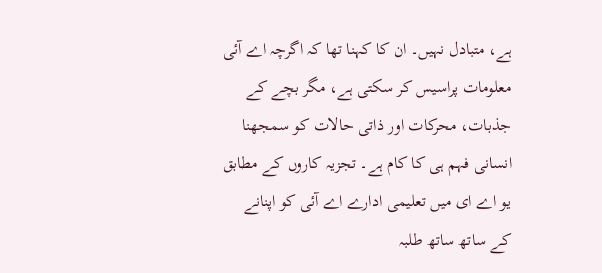ہے، متبادل نہیں۔ ان کا کہنا تھا کہ اگرچہ اے آئی معلومات پراسیس کر سکتی ہے، مگر بچے کے جذبات، محرکات اور ذاتی حالات کو سمجھنا انسانی فہم ہی کا کام ہے۔ تجزیہ کاروں کے مطابق یو اے ای میں تعلیمی ادارے اے آئی کو اپنانے کے ساتھ ساتھ طلبہ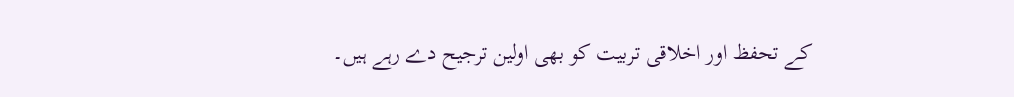کے تحفظ اور اخلاقی تربیت کو بھی اولین ترجیح دے رہے ہیں۔